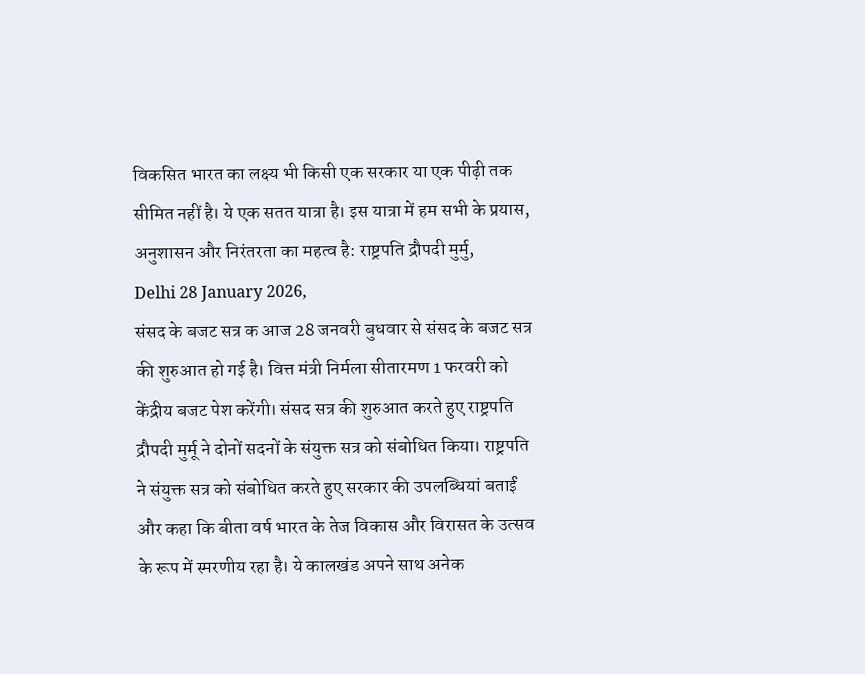विकसित भारत का लक्ष्य भी किसी एक सरकार या एक पीढ़ी तक सीमित नहीं है। ये एक सतत यात्रा है। इस यात्रा में हम सभी के प्रयास, अनुशासन और निरंतरता का महत्व है: राष्ट्रपति द्रौपदी मुर्मु,
Delhi 28 January 2026,
संसद के बजट सत्र क आज 28 जनवरी बुधवार से संसद के बजट सत्र की शुरुआत हो गई है। वित्त मंत्री निर्मला सीतारमण 1 फरवरी को केंद्रीय बजट पेश करेंगी। संसद सत्र की शुरुआत करते हुए राष्ट्रपति द्रौपदी मुर्मू ने दोनों सदनों के संयुक्त सत्र को संबोधित किया। राष्ट्रपति ने संयुक्त सत्र को संबोधित करते हुए सरकार की उपलब्धियां बताईं और कहा कि बीता वर्ष भारत के तेज विकास और विरासत के उत्सव के रूप में स्मरणीय रहा है। ये कालखंड अपने साथ अनेक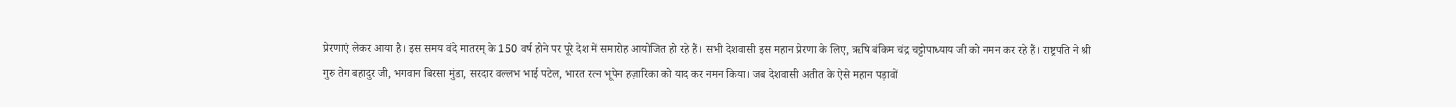प्रेरणाएं लेकर आया है। इस समय वंदे मातरम् के 150 वर्ष होने पर पूरे देश में समारोह आयोजित हो रहे हैं। सभी देशवासी इस महान प्रेरणा के लिए, ऋषि बंकिम चंद्र चट्टोपाध्याय जी को नमन कर रहे हैं। राष्ट्रपति ने श्री गुरु तेग बहादुर जी, भगवान बिरसा मुंडा, सरदार वल्लभ भाई पटेल, भारत रत्न भूपेन हज़ारिका को याद कर नमन किया। जब देशवासी अतीत के ऐसे महान पड़ावों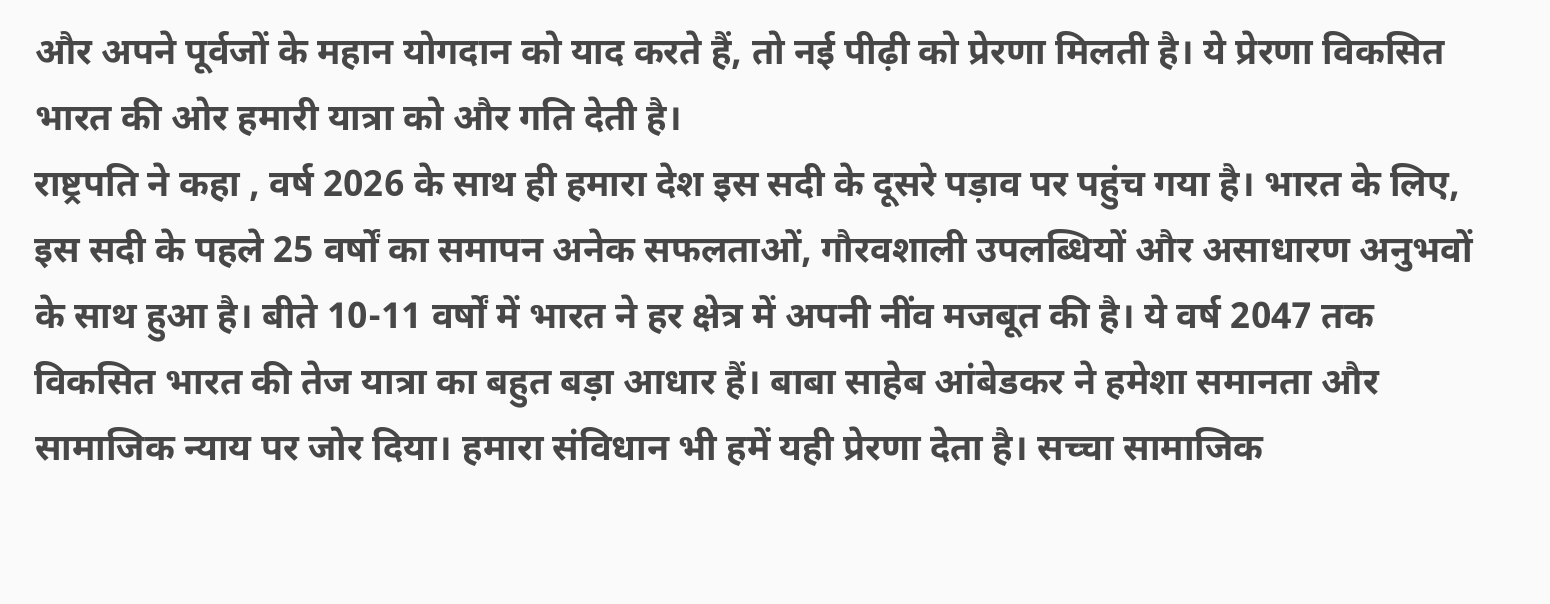और अपने पूर्वजों के महान योगदान को याद करते हैं, तो नई पीढ़ी को प्रेरणा मिलती है। ये प्रेरणा विकसित भारत की ओर हमारी यात्रा को और गति देती है।
राष्ट्रपति ने कहा , वर्ष 2026 के साथ ही हमारा देश इस सदी के दूसरे पड़ाव पर पहुंच गया है। भारत के लिए, इस सदी के पहले 25 वर्षों का समापन अनेक सफलताओं, गौरवशाली उपलब्धियों और असाधारण अनुभवों के साथ हुआ है। बीते 10-11 वर्षों में भारत ने हर क्षेत्र में अपनी नींव मजबूत की है। ये वर्ष 2047 तक विकसित भारत की तेज यात्रा का बहुत बड़ा आधार हैं। बाबा साहेब आंबेडकर ने हमेशा समानता और सामाजिक न्याय पर जोर दिया। हमारा संविधान भी हमें यही प्रेरणा देता है। सच्चा सामाजिक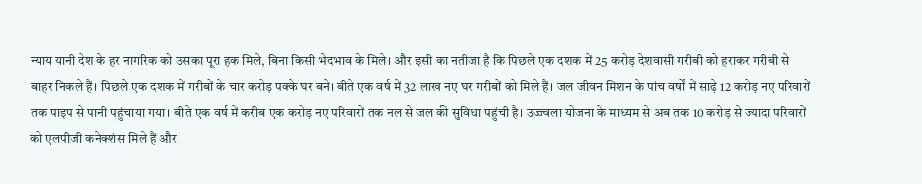न्याय यानी देश के हर नागरिक को उसका पूरा हक मिले, बिना किसी भेदभाव के मिले। और इसी का नतीजा है कि पिछले एक दशक में 25 करोड़ देशवासी गरीबी को हराकर गरीबी से बाहर निकले हैं। पिछले एक दशक में गरीबों के चार करोड़ पक्के घर बने। बीते एक वर्ष में 32 लाख नए घर गरीबों को मिले हैं। जल जीवन मिशन के पांच वर्षों में साढ़े 12 करोड़ नए परिवारों तक पाइप से पानी पहुंचाया गया। बीते एक वर्ष में करीब एक करोड़ नए परिवारों तक नल से जल की सुविधा पहुंची है। उज्ज्वला योजना के माध्यम से अब तक 10 करोड़ से ज्यादा परिवारों को एलपीजी कनेक्शंस मिले हैं और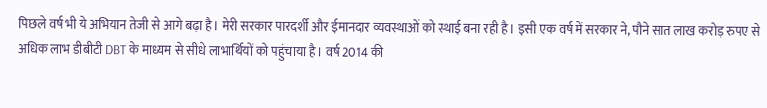पिछले वर्ष भी ये अभियान तेजी से आगे बढ़ा है। मेरी सरकार पारदर्शी और ईमानदार व्यवस्थाओं को स्थाई बना रही है। इसी एक वर्ष में सरकार ने, पौने सात लाख करोड़ रुपए से अधिक लाभ डीबीटी DBT के माध्यम से सीधे लाभार्थियों को पहुंचाया है। वर्ष 2014 की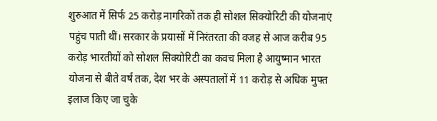शुरुआत में सिर्फ 25 करोड़ नागरिकों तक ही सोशल सिक्योरिटी की योजनाएं पहुंच पाती थीं। सरकार के प्रयासों में निरंतरता की वजह से आज करीब 95 करोड़ भारतीयों को सोशल सिक्योरिटी का कवच मिला है आयुष्मान भारत योजना से बीते वर्ष तक, देश भर के अस्पतालों में 11 करोड़ से अधिक मुफ्त इलाज किए जा चुके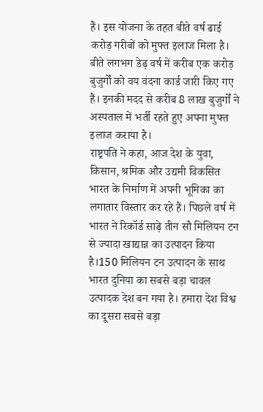हैं। इस योजना के तहत बीते वर्ष ढाई करोड़ गरीबों को मुफ्त इलाज मिला है। बीते लगभग डेढ़ वर्ष में करीब एक करोड़ बुजुर्गों को वय वंदना कार्ड जारी किए गए हैं। इनकी मदद से करीब 8 लाख बुजुर्गों ने अस्पताल में भर्ती रहते हुए अपना मुफ्त इलाज कराया है।
राष्ट्रपति ने कहा, आज देश के युवा, किसान, श्रमिक और उद्यमी विकसित भारत के निर्माण में अपनी भूमिका का लगातार विस्तार कर रहे हैं। पिछले वर्ष में भारत ने रिकॉर्ड साढ़े तीन सौ मिलियन टन से ज्यादा खाद्यान्न का उत्पादन किया है।150 मिलियन टन उत्पादन के साथ भारत दुनिया का सबसे बड़ा चावल उत्पादक देश बन गया है। हमारा देश विश्व का दूसरा सबसे बड़ा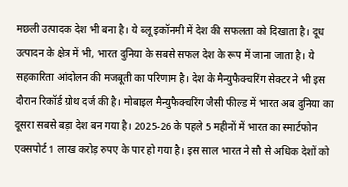मछली उत्पादक देश भी बना है। ये ब्लू इकॉनमी में देश की सफलता को दिखाता है। दूध उत्पादन के क्षेत्र में भी, भारत दुनिया के सबसे सफल देश के रूप में जाना जाता है। ये सहकारिता आंदोलन की मजबूती का परिणाम है। देश के मैन्युफैक्चरिंग सेक्टर ने भी इस दौरान रिकॉर्ड ग्रोथ दर्ज की है। मोबाइल मैन्युफैक्चरिंग जैसी फील्ड में भारत अब दुनिया का दूसरा सबसे बड़ा देश बन गया है। 2025-26 के पहले 5 महीनों में भारत का स्मार्टफोन एक्सपोर्ट 1 लाख करोड़ रुपए के पार हो गया है। इस साल भारत ने सौ से अधिक देशों को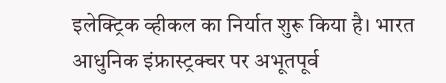इलेक्ट्रिक व्हीकल का निर्यात शुरू किया है। भारत आधुनिक इंफ्रास्ट्रक्चर पर अभूतपूर्व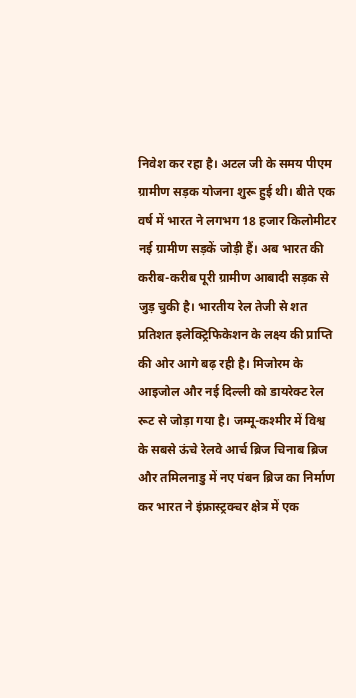निवेश कर रहा है। अटल जी के समय पीएम ग्रामीण सड़क योजना शुरू हुई थी। बीते एक वर्ष में भारत ने लगभग 18 हजार किलोमीटर नई ग्रामीण सड़कें जोड़ी हैं। अब भारत की करीब-करीब पूरी ग्रामीण आबादी सड़क से जुड़ चुकी है। भारतीय रेल तेजी से शत प्रतिशत इलेक्ट्रिफिकेशन के लक्ष्य की प्राप्ति की ओर आगे बढ़ रही है। मिजोरम के आइजोल और नई दिल्ली को डायरेक्ट रेल रूट से जोड़ा गया है। जम्मू-कश्मीर में विश्व के सबसे ऊंचे रेलवे आर्च ब्रिज चिनाब ब्रिज और तमिलनाडु में नए पंबन ब्रिज का निर्माण कर भारत ने इंफ्रास्ट्रक्चर क्षेत्र में एक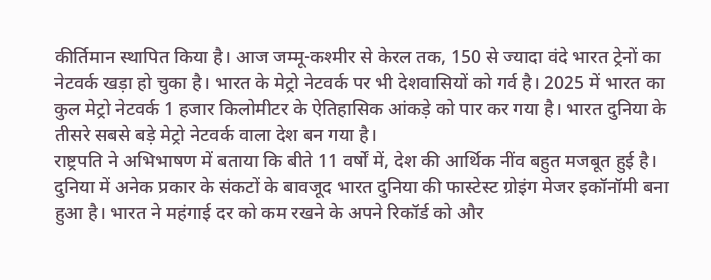कीर्तिमान स्थापित किया है। आज जम्मू-कश्मीर से केरल तक, 150 से ज्यादा वंदे भारत ट्रेनों का नेटवर्क खड़ा हो चुका है। भारत के मेट्रो नेटवर्क पर भी देशवासियों को गर्व है। 2025 में भारत का कुल मेट्रो नेटवर्क 1 हजार किलोमीटर के ऐतिहासिक आंकड़े को पार कर गया है। भारत दुनिया के तीसरे सबसे बड़े मेट्रो नेटवर्क वाला देश बन गया है।
राष्ट्रपति ने अभिभाषण में बताया कि बीते 11 वर्षों में, देश की आर्थिक नींव बहुत मजबूत हुई है। दुनिया में अनेक प्रकार के संकटों के बावजूद भारत दुनिया की फास्टेस्ट ग्रोइंग मेजर इकॉनॉमी बना हुआ है। भारत ने महंगाई दर को कम रखने के अपने रिकॉर्ड को और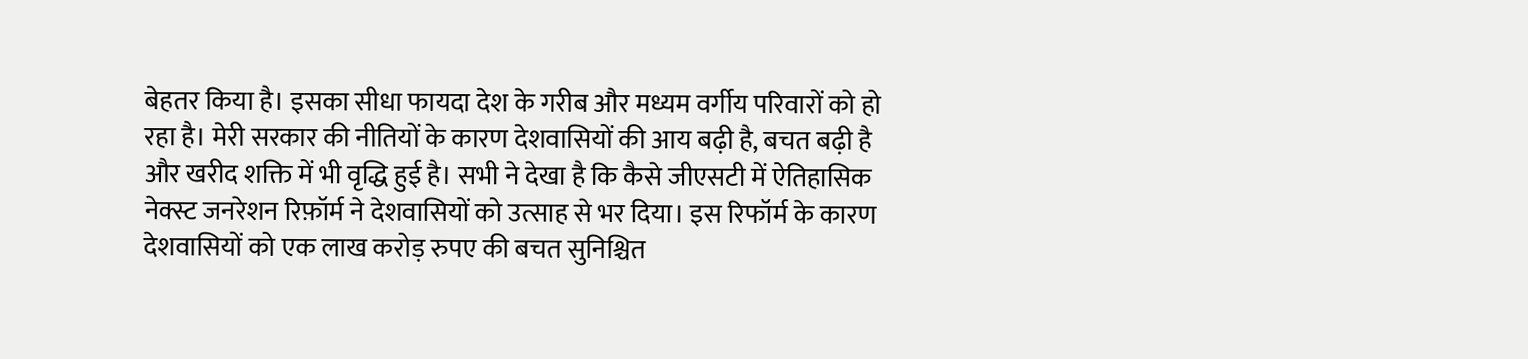बेहतर किया है। इसका सीधा फायदा देश के गरीब और मध्यम वर्गीय परिवारों को हो रहा है। मेरी सरकार की नीतियों के कारण देशवासियों की आय बढ़ी है, बचत बढ़ी है और खरीद शक्ति में भी वृद्धि हुई है। सभी ने देखा है कि कैसे जीएसटी में ऐतिहासिक नेक्स्ट जनरेशन रिफ़ॉर्म ने देशवासियों को उत्साह से भर दिया। इस रिफॉर्म के कारण देशवासियों को एक लाख करोड़ रुपए की बचत सुनिश्चित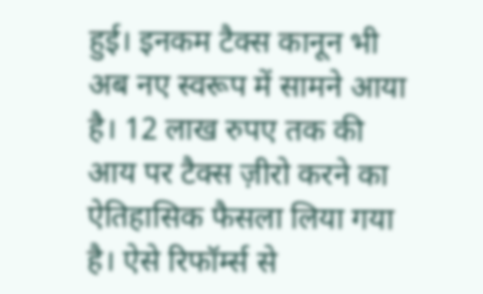हुई। इनकम टैक्स कानून भी अब नए स्वरूप में सामने आया है। 12 लाख रुपए तक की आय पर टैक्स ज़ीरो करने का ऐतिहासिक फैसला लिया गया है। ऐसे रिफॉर्म्स से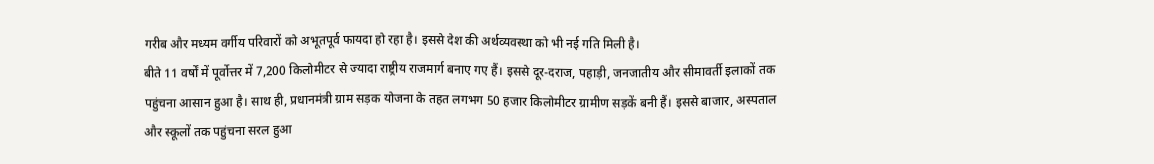गरीब और मध्यम वर्गीय परिवारों को अभूतपूर्व फायदा हो रहा है। इससे देश की अर्थव्यवस्था को भी नई गति मिली है।
बीते 11 वर्षों में पूर्वोत्तर में 7,200 किलोमीटर से ज्यादा राष्ट्रीय राजमार्ग बनाए गए हैं। इससे दूर-दराज, पहाड़ी, जनजातीय और सीमावर्ती इलाकों तक पहुंचना आसान हुआ है। साथ ही, प्रधानमंत्री ग्राम सड़क योजना के तहत लगभग 50 हजार किलोमीटर ग्रामीण सड़कें बनी हैं। इससे बाजार, अस्पताल और स्कूलों तक पहुंचना सरल हुआ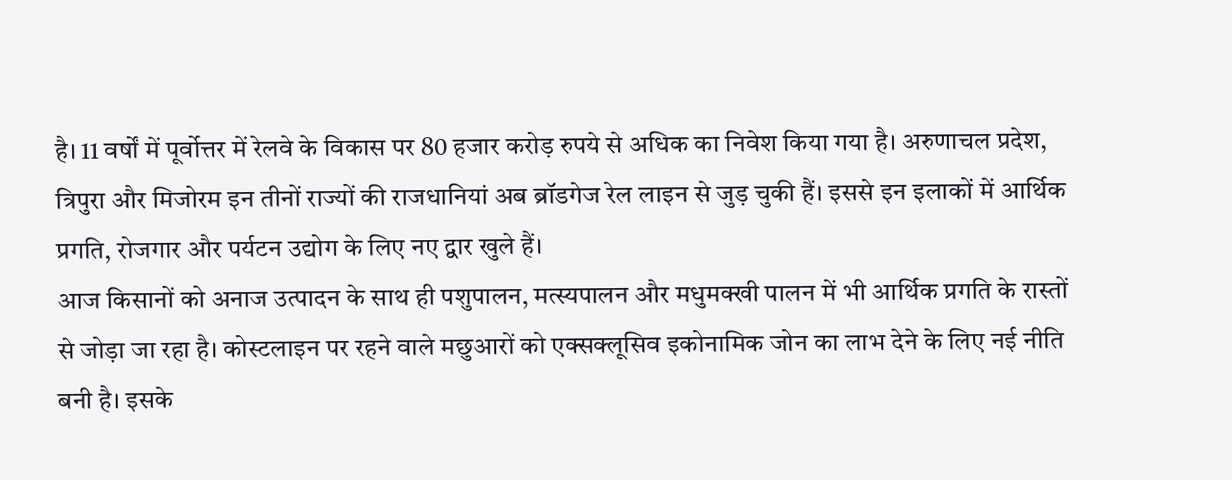है। 11 वर्षों में पूर्वोत्तर में रेलवे के विकास पर 80 हजार करोड़ रुपये से अधिक का निवेश किया गया है। अरुणाचल प्रदेश, त्रिपुरा और मिजोरम इन तीनों राज्यों की राजधानियां अब ब्रॉडगेज रेल लाइन से जुड़ चुकी हैं। इससे इन इलाकों में आर्थिक प्रगति, रोजगार और पर्यटन उद्योग के लिए नए द्वार खुले हैं।
आज किसानों को अनाज उत्पादन के साथ ही पशुपालन, मत्स्यपालन और मधुमक्खी पालन में भी आर्थिक प्रगति के रास्तों से जोड़ा जा रहा है। कोस्टलाइन पर रहने वाले मछुआरों को एक्सक्लूसिव इकोनामिक जोन का लाभ देने के लिए नई नीति बनी है। इसके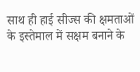साथ ही हाई सीज्स की क्षमताओं के इस्तेमाल में सक्षम बनाने के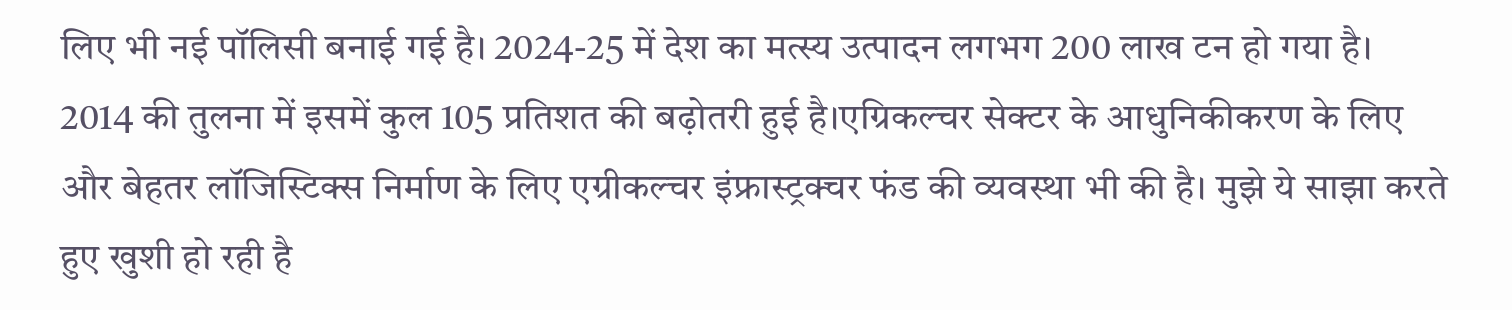लिए भी नई पॉलिसी बनाई गई है। 2024-25 में देश का मत्स्य उत्पादन लगभग 200 लाख टन हो गया है। 2014 की तुलना में इसमें कुल 105 प्रतिशत की बढ़ोतरी हुई है।एग्रिकल्चर सेक्टर के आधुनिकीकरण के लिए और बेहतर लॉजिस्टिक्स निर्माण के लिए एग्रीकल्चर इंफ्रास्ट्रक्चर फंड की व्यवस्था भी की है। मुझे ये साझा करते हुए खुशी हो रही है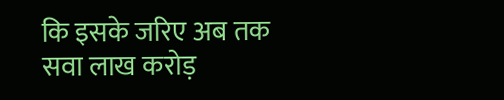कि इसके जरिए अब तक सवा लाख करोड़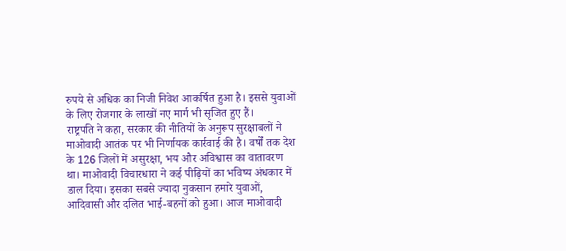रुपये से अधिक का निजी निवेश आकर्षित हुआ है। इससे युवाओं के लिए रोजगार के लाखों नए मार्ग भी सृजित हुए हैं।
राष्ट्रपति ने कहा, सरकार की नीतियों के अनुरूप सुरक्षाबलों ने माओवादी आतंक पर भी निर्णायक कार्रवाई की है। वर्षों तक देश के 126 जिलों में असुरक्षा, भय और अविश्वास का वातावरण था। माओवादी विचारधारा ने कई पीढ़ियों का भविष्य अंधकार में डाल दिया। इसका सबसे ज्यादा नुकसान हमारे युवाओं, आदिवासी और दलित भाई-बहनों को हुआ। आज माओवादी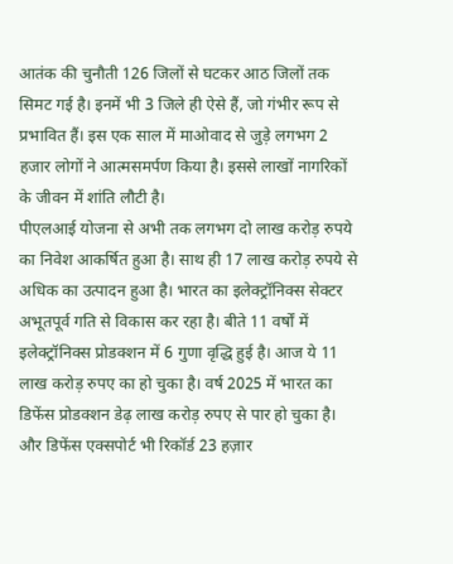आतंक की चुनौती 126 जिलों से घटकर आठ जिलों तक सिमट गई है। इनमें भी 3 जिले ही ऐसे हैं, जो गंभीर रूप से प्रभावित हैं। इस एक साल में माओवाद से जुड़े लगभग 2 हजार लोगों ने आत्मसमर्पण किया है। इससे लाखों नागरिकों के जीवन में शांति लौटी है।
पीएलआई योजना से अभी तक लगभग दो लाख करोड़ रुपये का निवेश आकर्षित हुआ है। साथ ही 17 लाख करोड़ रुपये से अधिक का उत्पादन हुआ है। भारत का इलेक्ट्रॉनिक्स सेक्टर अभूतपूर्व गति से विकास कर रहा है। बीते 11 वर्षों में इलेक्ट्रॉनिक्स प्रोडक्शन में 6 गुणा वृद्धि हुई है। आज ये 11 लाख करोड़ रुपए का हो चुका है। वर्ष 2025 में भारत का डिफेंस प्रोडक्शन डेढ़ लाख करोड़ रुपए से पार हो चुका है। और डिफेंस एक्सपोर्ट भी रिकॉर्ड 23 हज़ार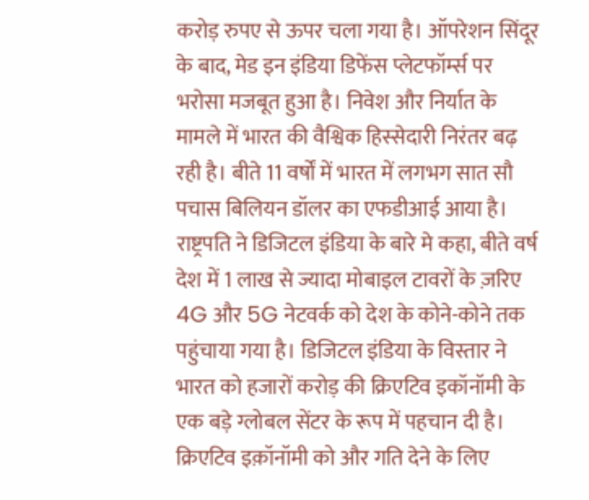करोड़ रुपए से ऊपर चला गया है। ऑपरेशन सिंदूर के बाद, मेड इन इंडिया डिफेंस प्लेटफॉर्म्स पर भरोसा मजबूत हुआ है। निवेश और निर्यात के मामले में भारत की वैश्विक हिस्सेदारी निरंतर बढ़ रही है। बीते 11 वर्षों में भारत में लगभग सात सौ पचास बिलियन डॉलर का एफडीआई आया है।
राष्ट्रपति ने डिजिटल इंडिया के बारे मे कहा, बीते वर्ष देश में 1 लाख से ज्यादा मोबाइल टावरों के ज़रिए 4G और 5G नेटवर्क को देश के कोने-कोने तक पहुंचाया गया है। डिजिटल इंडिया के विस्तार ने भारत को हजारों करोड़ की क्रिएटिव इकॉनॉमी के एक बड़े ग्लोबल सेंटर के रूप में पहचान दी है। क्रिएटिव इक़ॉनॉमी को और गति देने के लिए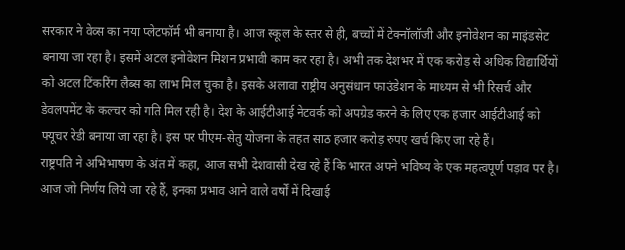सरकार ने वेव्स का नया प्लेटफॉर्म भी बनाया है। आज स्कूल के स्तर से ही, बच्चों में टेक्नॉलॉजी और इनोवेशन का माइंडसेट बनाया जा रहा है। इसमें अटल इनोवेशन मिशन प्रभावी काम कर रहा है। अभी तक देशभर में एक करोड़ से अधिक विद्यार्थियों को अटल टिंकरिंग लैब्स का लाभ मिल चुका है। इसके अलावा राष्ट्रीय अनुसंधान फाउंडेशन के माध्यम से भी रिसर्च और डेवलपमेंट के कल्चर को गति मिल रही है। देश के आईटीआई नेटवर्क को अपग्रेड करने के लिए एक हजार आईटीआई को फ्यूचर रेडी बनाया जा रहा है। इस पर पीएम-सेतु योजना के तहत साठ हजार करोड़ रुपए खर्च किए जा रहे हैं।
राष्ट्रपति ने अभिभाषण के अंत में कहा, आज सभी देशवासी देख रहे हैं कि भारत अपने भविष्य के एक महत्वपूर्ण पड़ाव पर है। आज जो निर्णय लिये जा रहे हैं, इनका प्रभाव आने वाले वर्षों में दिखाई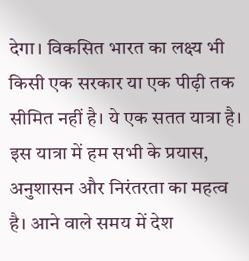देगा। विकसित भारत का लक्ष्य भी किसी एक सरकार या एक पीढ़ी तक सीमित नहीं है। ये एक सतत यात्रा है। इस यात्रा में हम सभी के प्रयास, अनुशासन और निरंतरता का महत्व है। आने वाले समय में देश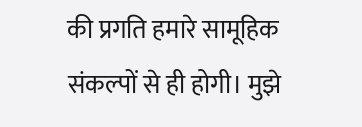की प्रगति हमारे सामूहिक संकल्पों से ही होगी। मुझे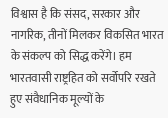विश्वास है कि संसद, सरकार और नागरिक, तीनों मिलकर विकसित भारत के संकल्प को सिद्ध करेंगे। हम भारतवासी राष्ट्रहित को सर्वोपरि रखते हुए संवैधानिक मूल्यों के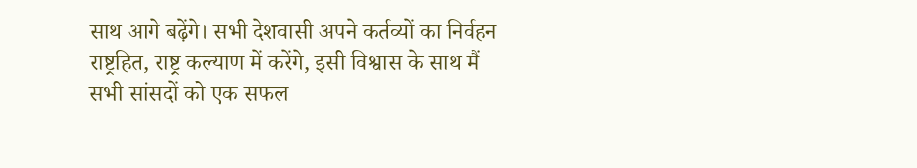साथ आगे बढ़ेंगे। सभी देशवासी अपने कर्तव्यों का निर्वहन राष्ट्रहित, राष्ट्र कल्याण में करेंगे, इसी विश्वास के साथ मैं सभी सांसदों को एक सफल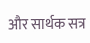और सार्थक सत्र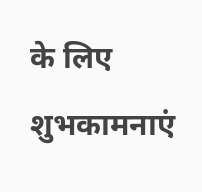के लिए शुभकामनाएं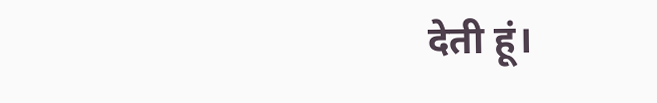देती हूं।